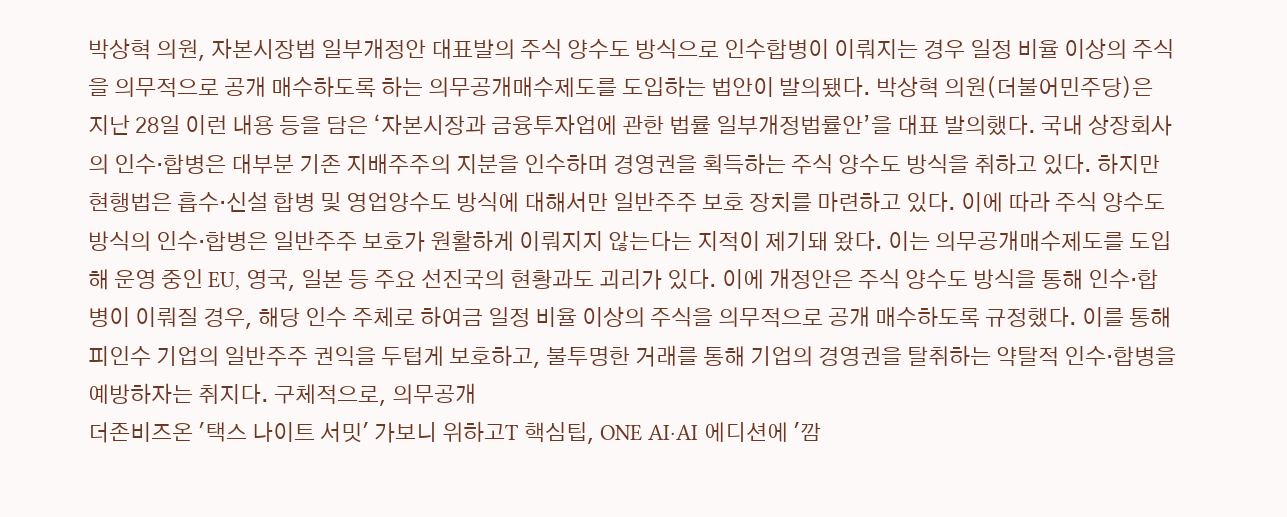박상혁 의원, 자본시장법 일부개정안 대표발의 주식 양수도 방식으로 인수합병이 이뤄지는 경우 일정 비율 이상의 주식을 의무적으로 공개 매수하도록 하는 의무공개매수제도를 도입하는 법안이 발의됐다. 박상혁 의원(더불어민주당)은 지난 28일 이런 내용 등을 담은 ‘자본시장과 금융투자업에 관한 법률 일부개정법률안’을 대표 발의했다. 국내 상장회사의 인수·합병은 대부분 기존 지배주주의 지분을 인수하며 경영권을 획득하는 주식 양수도 방식을 취하고 있다. 하지만 현행법은 흡수·신설 합병 및 영업양수도 방식에 대해서만 일반주주 보호 장치를 마련하고 있다. 이에 따라 주식 양수도 방식의 인수·합병은 일반주주 보호가 원활하게 이뤄지지 않는다는 지적이 제기돼 왔다. 이는 의무공개매수제도를 도입해 운영 중인 EU, 영국, 일본 등 주요 선진국의 현황과도 괴리가 있다. 이에 개정안은 주식 양수도 방식을 통해 인수·합병이 이뤄질 경우, 해당 인수 주체로 하여금 일정 비율 이상의 주식을 의무적으로 공개 매수하도록 규정했다. 이를 통해 피인수 기업의 일반주주 권익을 두텁게 보호하고, 불투명한 거래를 통해 기업의 경영권을 탈취하는 약탈적 인수·합병을 예방하자는 취지다. 구체적으로, 의무공개
더존비즈온 '택스 나이트 서밋' 가보니 위하고T 핵심팁, ONE AI·AI 에디션에 '깜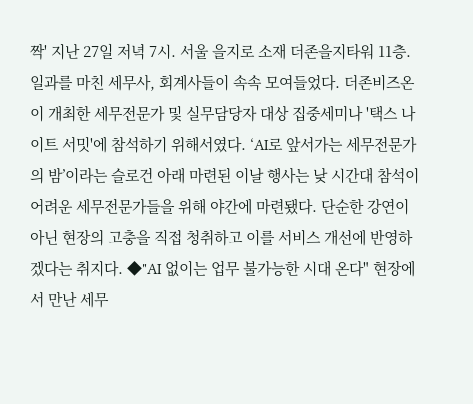짝' 지난 27일 저녁 7시. 서울 을지로 소재 더존을지타워 11층. 일과를 마친 세무사, 회계사들이 속속 모여들었다. 더존비즈온이 개최한 세무전문가 및 실무담당자 대상 집중세미나 '택스 나이트 서밋'에 참석하기 위해서였다. ‘AI로 앞서가는 세무전문가의 밤’이라는 슬로건 아래 마련된 이날 행사는 낮 시간대 참석이 어려운 세무전문가들을 위해 야간에 마련됐다. 단순한 강연이 아닌 현장의 고충을 직접 청취하고 이를 서비스 개선에 반영하겠다는 취지다. ◆"AI 없이는 업무 불가능한 시대 온다" 현장에서 만난 세무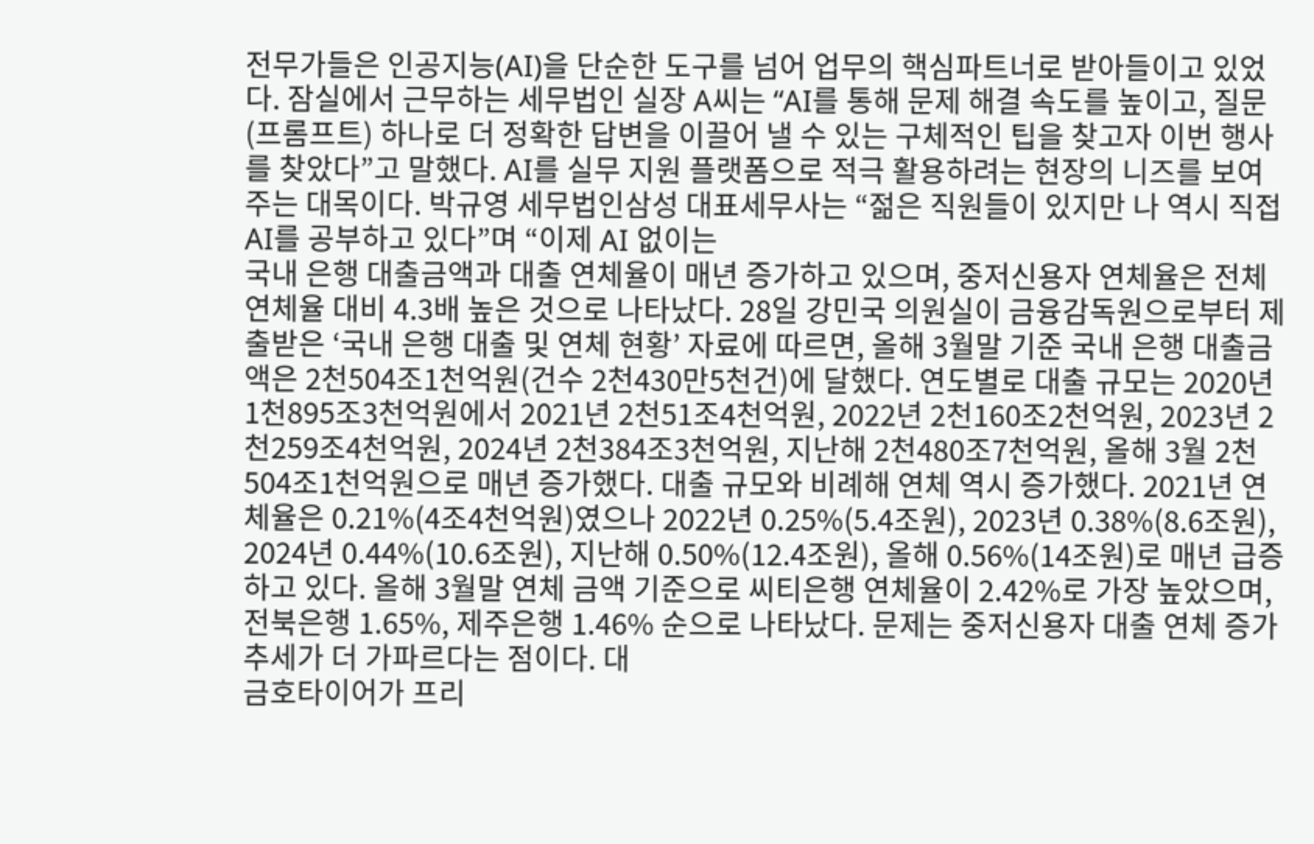전무가들은 인공지능(AI)을 단순한 도구를 넘어 업무의 핵심파트너로 받아들이고 있었다. 잠실에서 근무하는 세무법인 실장 A씨는 “AI를 통해 문제 해결 속도를 높이고, 질문(프롬프트) 하나로 더 정확한 답변을 이끌어 낼 수 있는 구체적인 팁을 찾고자 이번 행사를 찾았다”고 말했다. AI를 실무 지원 플랫폼으로 적극 활용하려는 현장의 니즈를 보여주는 대목이다. 박규영 세무법인삼성 대표세무사는 “젊은 직원들이 있지만 나 역시 직접 AI를 공부하고 있다”며 “이제 AI 없이는
국내 은행 대출금액과 대출 연체율이 매년 증가하고 있으며, 중저신용자 연체율은 전체 연체율 대비 4.3배 높은 것으로 나타났다. 28일 강민국 의원실이 금융감독원으로부터 제출받은 ‘국내 은행 대출 및 연체 현황’ 자료에 따르면, 올해 3월말 기준 국내 은행 대출금액은 2천504조1천억원(건수 2천430만5천건)에 달했다. 연도별로 대출 규모는 2020년 1천895조3천억원에서 2021년 2천51조4천억원, 2022년 2천160조2천억원, 2023년 2천259조4천억원, 2024년 2천384조3천억원, 지난해 2천480조7천억원, 올해 3월 2천504조1천억원으로 매년 증가했다. 대출 규모와 비례해 연체 역시 증가했다. 2021년 연체율은 0.21%(4조4천억원)였으나 2022년 0.25%(5.4조원), 2023년 0.38%(8.6조원), 2024년 0.44%(10.6조원), 지난해 0.50%(12.4조원), 올해 0.56%(14조원)로 매년 급증하고 있다. 올해 3월말 연체 금액 기준으로 씨티은행 연체율이 2.42%로 가장 높았으며, 전북은행 1.65%, 제주은행 1.46% 순으로 나타났다. 문제는 중저신용자 대출 연체 증가 추세가 더 가파르다는 점이다. 대
금호타이어가 프리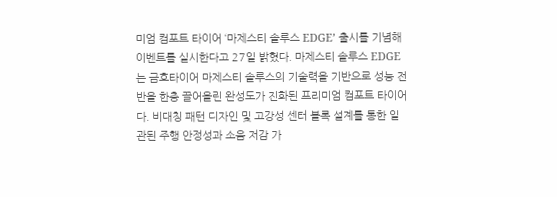미엄 컴포트 타이어 ‘마제스티 솔루스 EDGE’ 출시를 기념해 이벤트를 실시한다고 27일 밝혔다. 마제스티 솔루스 EDGE는 금호타이어 마제스티 솔루스의 기술력을 기반으로 성능 전반을 한층 끌어올린 완성도가 진화된 프리미엄 컴포트 타이어다. 비대칭 패턴 디자인 및 고강성 센터 블록 설계를 통한 일관된 주행 안정성과 소음 저감 가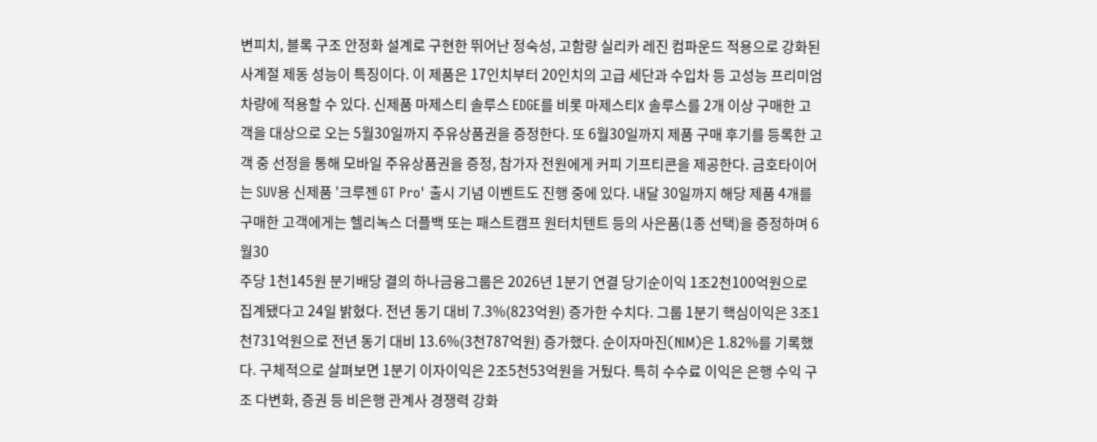변피치, 블록 구조 안정화 설계로 구현한 뛰어난 정숙성, 고함량 실리카 레진 컴파운드 적용으로 강화된 사계절 제동 성능이 특징이다. 이 제품은 17인치부터 20인치의 고급 세단과 수입차 등 고성능 프리미엄 차량에 적용할 수 있다. 신제품 마제스티 솔루스 EDGE를 비롯 마제스티X 솔루스를 2개 이상 구매한 고객을 대상으로 오는 5월30일까지 주유상품권을 증정한다. 또 6월30일까지 제품 구매 후기를 등록한 고객 중 선정을 통해 모바일 주유상품권을 증정, 참가자 전원에게 커피 기프티콘을 제공한다. 금호타이어는 SUV용 신제품 '크루젠 GT Pro' 출시 기념 이벤트도 진행 중에 있다. 내달 30일까지 해당 제품 4개를 구매한 고객에게는 헬리녹스 더플백 또는 패스트캠프 원터치텐트 등의 사은품(1종 선택)을 증정하며 6월30
주당 1천145원 분기배당 결의 하나금융그룹은 2026년 1분기 연결 당기순이익 1조2천100억원으로 집계됐다고 24일 밝혔다. 전년 동기 대비 7.3%(823억원) 증가한 수치다. 그룹 1분기 핵심이익은 3조1천731억원으로 전년 동기 대비 13.6%(3천787억원) 증가했다. 순이자마진(NIM)은 1.82%를 기록했다. 구체적으로 살펴보면 1분기 이자이익은 2조5천53억원을 거뒀다. 특히 수수료 이익은 은행 수익 구조 다변화, 증권 등 비은행 관계사 경쟁력 강화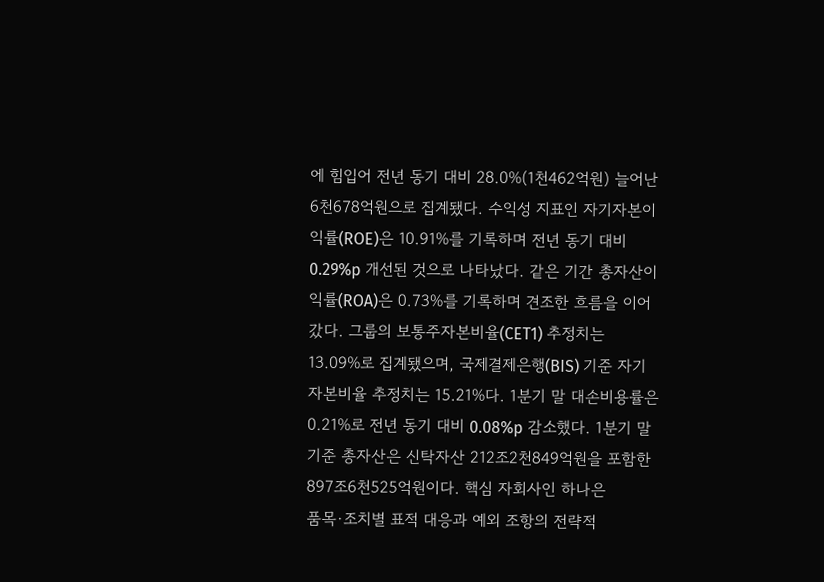에 힘입어 전년 동기 대비 28.0%(1천462억원) 늘어난 6천678억원으로 집계됐다. 수익성 지표인 자기자본이익률(ROE)은 10.91%를 기록하며 전년 동기 대비 0.29%p 개선된 것으로 나타났다. 같은 기간 총자산이익률(ROA)은 0.73%를 기록하며 견조한 흐름을 이어갔다. 그룹의 보통주자본비율(CET1) 추정치는 13.09%로 집계됐으며, 국제결제은행(BIS) 기준 자기자본비율 추정치는 15.21%다. 1분기 말 대손비용률은 0.21%로 전년 동기 대비 0.08%p 감소했다. 1분기 말 기준 총자산은 신탁자산 212조2천849억원을 포함한 897조6천525억원이다. 핵심 자회사인 하나은
품목·조치별 표적 대응과 예외 조항의 전략적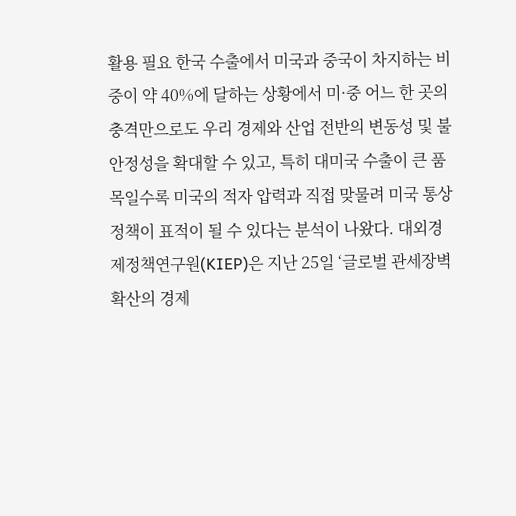활용 필요 한국 수출에서 미국과 중국이 차지하는 비중이 약 40%에 달하는 상황에서 미·중 어느 한 곳의 충격만으로도 우리 경제와 산업 전반의 변동성 및 불안정성을 확대할 수 있고, 특히 대미국 수출이 큰 품목일수록 미국의 적자 압력과 직접 맞물려 미국 통상정책이 표적이 될 수 있다는 분석이 나왔다. 대외경제정책연구원(KIEP)은 지난 25일 ‘글로벌 관세장벽 확산의 경제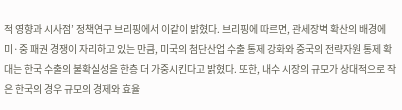적 영향과 시사점’ 정책연구 브리핑에서 이같이 밝혔다. 브리핑에 따르면, 관세장벽 확산의 배경에 미·중 패권 경쟁이 자리하고 있는 만큼, 미국의 첨단산업 수출 통제 강화와 중국의 전략자원 통제 확대는 한국 수출의 불확실성을 한층 더 가중시킨다고 밝혔다. 또한, 내수 시장의 규모가 상대적으로 작은 한국의 경우 규모의 경제와 효율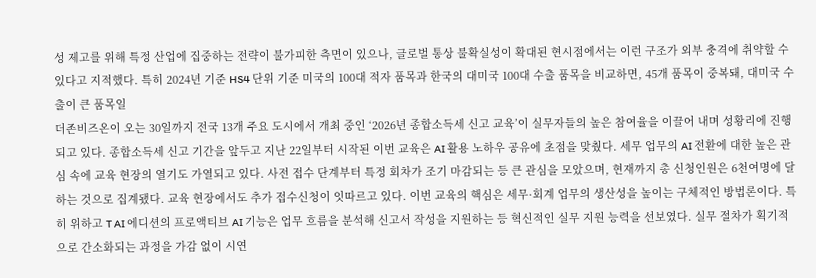성 제고를 위해 특정 산업에 집중하는 전략이 불가피한 측면이 있으나, 글로벌 통상 불확실성이 확대된 현시점에서는 이런 구조가 외부 충격에 취약할 수 있다고 지적했다. 특히 2024년 기준 HS4 단위 기준 미국의 100대 적자 품목과 한국의 대미국 100대 수출 품목을 비교하면, 45개 품목이 중복돼, 대미국 수출이 큰 품목일
더존비즈온이 오는 30일까지 전국 13개 주요 도시에서 개최 중인 ‘2026년 종합소득세 신고 교육’이 실무자들의 높은 참여율을 이끌어 내며 성황리에 진행되고 있다. 종합소득세 신고 기간을 앞두고 지난 22일부터 시작된 이번 교육은 AI 활용 노하우 공유에 초점을 맞췄다. 세무 업무의 AI 전환에 대한 높은 관심 속에 교육 현장의 열기도 가열되고 있다. 사전 접수 단계부터 특정 회차가 조기 마감되는 등 큰 관심을 모았으며, 현재까지 총 신청인원은 6천여명에 달하는 것으로 집계됐다. 교육 현장에서도 추가 접수신청이 잇따르고 있다. 이번 교육의 핵심은 세무·회계 업무의 생산성을 높이는 구체적인 방법론이다. 특히 위하고 T AI 에디션의 프로액티브 AI 기능은 업무 흐름을 분석해 신고서 작성을 지원하는 등 혁신적인 실무 지원 능력을 선보였다. 실무 절차가 획기적으로 간소화되는 과정을 가감 없이 시연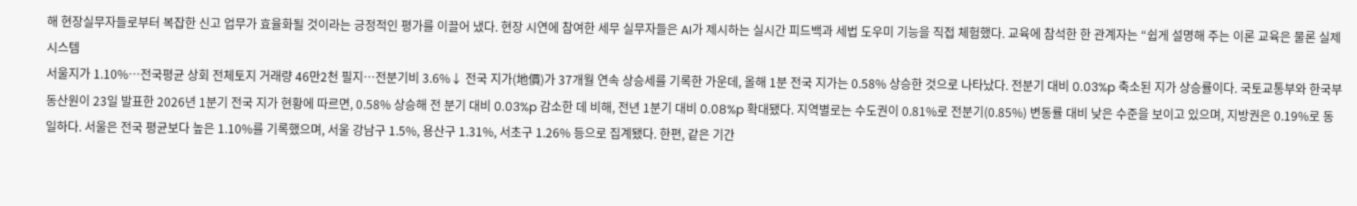해 현장실무자들로부터 복잡한 신고 업무가 효율화될 것이라는 긍정적인 평가를 이끌어 냈다. 현장 시연에 참여한 세무 실무자들은 AI가 제시하는 실시간 피드백과 세법 도우미 기능을 직접 체험했다. 교육에 참석한 한 관계자는 “쉽게 설명해 주는 이론 교육은 물론 실제 시스템
서울지가 1.10%…전국평균 상회 전체토지 거래량 46만2천 필지…전분기비 3.6%↓ 전국 지가(地價)가 37개월 연속 상승세를 기록한 가운데, 올해 1분 전국 지가는 0.58% 상승한 것으로 나타났다. 전분기 대비 0.03%p 축소된 지가 상승률이다. 국토교통부와 한국부동산원이 23일 발표한 2026년 1분기 전국 지가 현황에 따르면, 0.58% 상승해 전 분기 대비 0.03%p 감소한 데 비해, 전년 1분기 대비 0.08%p 확대됐다. 지역별로는 수도권이 0.81%로 전분기(0.85%) 변동률 대비 낮은 수준을 보이고 있으며, 지방권은 0.19%로 동일하다. 서울은 전국 평균보다 높은 1.10%를 기록했으며, 서울 강남구 1.5%, 용산구 1.31%, 서초구 1.26% 등으로 집계됐다. 한편, 같은 기간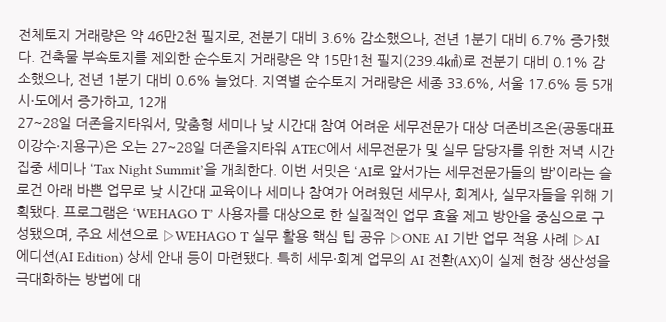전체토지 거래량은 약 46만2천 필지로, 전분기 대비 3.6% 감소했으나, 전년 1분기 대비 6.7% 증가했다. 건축물 부속토지를 제외한 순수토지 거래량은 약 15만1천 필지(239.4㎢)로 전분기 대비 0.1% 감소했으나, 전년 1분기 대비 0.6% 늘었다. 지역별 순수토지 거래량은 세종 33.6%, 서울 17.6% 등 5개 시·도에서 증가하고, 12개
27~28일 더존을지타워서, 맞춤형 세미나 낮 시간대 참여 어려운 세무전문가 대상 더존비즈온(공동대표 이강수·지용구)은 오는 27~28일 더존을지타워 ATEC에서 세무전문가 및 실무 담당자를 위한 저녁 시간 집중 세미나 ‘Tax Night Summit’을 개최한다. 이번 서밋은 ‘AI로 앞서가는 세무전문가들의 밤’이라는 슬로건 아래 바쁜 업무로 낮 시간대 교육이나 세미나 참여가 어려웠던 세무사, 회계사, 실무자들을 위해 기획됐다. 프로그램은 ‘WEHAGO T’ 사용자를 대상으로 한 실질적인 업무 효율 제고 방안을 중심으로 구성됐으며, 주요 세션으로 ▷WEHAGO T 실무 활용 핵심 팁 공유 ▷ONE AI 기반 업무 적용 사례 ▷AI 에디션(AI Edition) 상세 안내 등이 마련됐다. 특히 세무·회계 업무의 AI 전환(AX)이 실제 현장 생산성을 극대화하는 방법에 대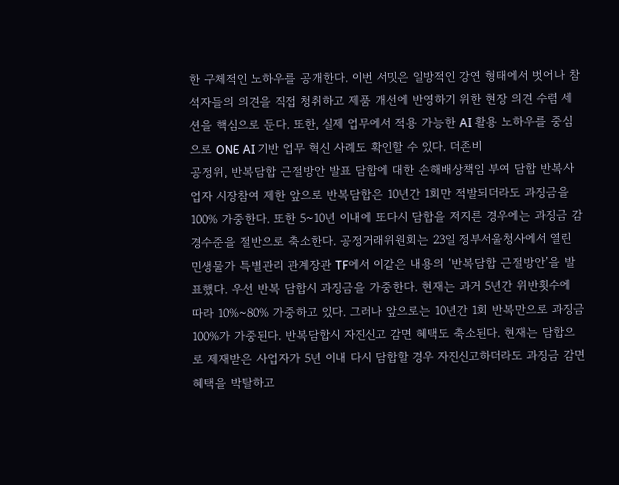한 구체적인 노하우를 공개한다. 이번 서밋은 일방적인 강연 형태에서 벗어나 참석자들의 의견을 직접 청취하고 제품 개선에 반영하기 위한 현장 의견 수렴 세션을 핵심으로 둔다. 또한, 실제 업무에서 적용 가능한 AI 활용 노하우를 중심으로 ONE AI 기반 업무 혁신 사례도 확인할 수 있다. 더존비
공정위, 반복담합 근절방안 발표 담합에 대한 손해배상책임 부여 담합 반복사업자 시장참여 제한 앞으로 반복담합은 10년간 1회만 적발되더라도 과징금을 100% 가중한다. 또한 5~10년 이내에 또다시 담합을 저지른 경우에는 과징금 감경수준을 절반으로 축소한다. 공정거래위원회는 23일 정부서울청사에서 열린 민생물가 특별관리 관계장관 TF에서 이같은 내용의 ‘반복담합 근절방안’을 발표했다. 우선 반복 담합시 과징금을 가중한다. 현재는 과거 5년간 위반횟수에 따라 10%~80% 가중하고 있다. 그러나 앞으로는 10년간 1회 반복만으로 과징금 100%가 가중된다. 반복담합시 자진신고 감면 혜택도 축소된다. 현재는 담합으로 제재받은 사업자가 5년 이내 다시 담합할 경우 자진신고하더라도 과징금 감면 혜택을 박탈하고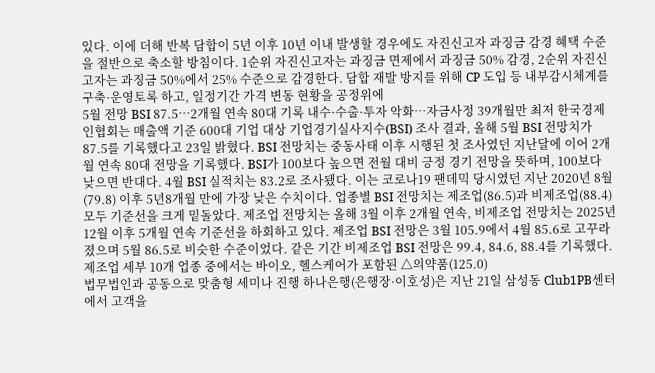있다. 이에 더해 반복 담합이 5년 이후 10년 이내 발생할 경우에도 자진신고자 과징금 감경 혜택 수준을 절반으로 축소할 방침이다. 1순위 자진신고자는 과징금 면제에서 과징금 50% 감경, 2순위 자진신고자는 과징금 50%에서 25% 수준으로 감경한다. 담합 재발 방지를 위해 CP 도입 등 내부감시체계를 구축·운영토록 하고, 일정기간 가격 변동 현황을 공정위에
5월 전망 BSI 87.5…2개월 연속 80대 기록 내수·수출·투자 악화…자금사정 39개월만 최저 한국경제인협회는 매출액 기준 600대 기업 대상 기업경기실사지수(BSI) 조사 결과, 올해 5월 BSI 전망치가 87.5를 기록했다고 23일 밝혔다. BSI 전망치는 중동사태 이후 시행된 첫 조사였던 지난달에 이어 2개월 연속 80대 전망을 기록했다. BSI가 100보다 높으면 전월 대비 긍정 경기 전망을 뜻하며, 100보다 낮으면 반대다. 4월 BSI 실적치는 83.2로 조사됐다. 이는 코로나19 팬데믹 당시였던 지난 2020년 8월(79.8) 이후 5년8개월 만에 가장 낮은 수치이다. 업종별 BSI 전망치는 제조업(86.5)과 비제조업(88.4) 모두 기준선을 크게 밑돌았다. 제조업 전망치는 올해 3월 이후 2개월 연속, 비제조업 전망치는 2025년 12월 이후 5개월 연속 기준선을 하회하고 있다. 제조업 BSI 전망은 3월 105.9에서 4월 85.6로 고꾸라졌으며 5월 86.5로 비슷한 수준이었다. 같은 기간 비제조업 BSI 전망은 99.4, 84.6, 88.4를 기록했다. 제조업 세부 10개 업종 중에서는 바이오, 헬스케어가 포함된 △의약품(125.0)
법무법인과 공동으로 맞춤형 세미나 진행 하나은행(은행장·이호성)은 지난 21일 삼성동 Club1PB센터에서 고객을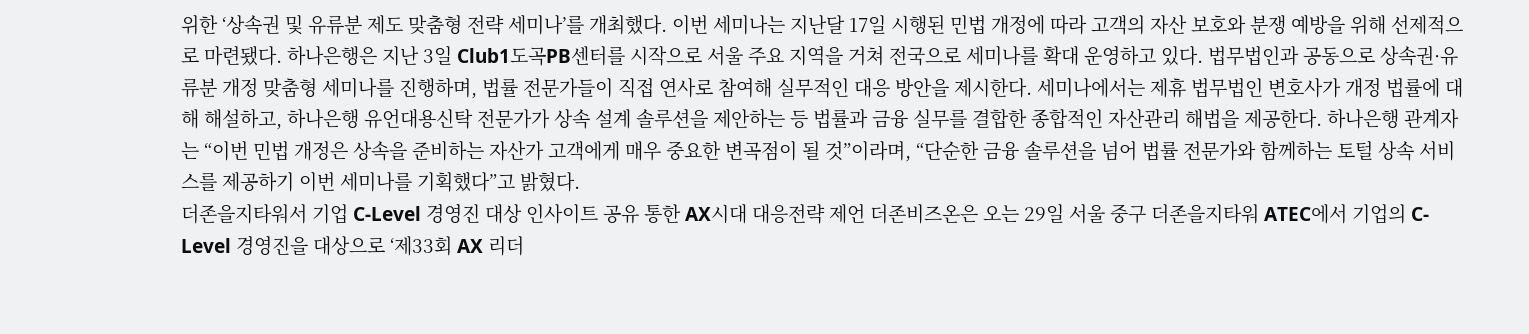위한 ‘상속권 및 유류분 제도 맞춤형 전략 세미나’를 개최했다. 이번 세미나는 지난달 17일 시행된 민법 개정에 따라 고객의 자산 보호와 분쟁 예방을 위해 선제적으로 마련됐다. 하나은행은 지난 3일 Club1도곡PB센터를 시작으로 서울 주요 지역을 거쳐 전국으로 세미나를 확대 운영하고 있다. 법무법인과 공동으로 상속권·유류분 개정 맞춤형 세미나를 진행하며, 법률 전문가들이 직접 연사로 참여해 실무적인 대응 방안을 제시한다. 세미나에서는 제휴 법무법인 변호사가 개정 법률에 대해 해설하고, 하나은행 유언대용신탁 전문가가 상속 설계 솔루션을 제안하는 등 법률과 금융 실무를 결합한 종합적인 자산관리 해법을 제공한다. 하나은행 관계자는 “이번 민법 개정은 상속을 준비하는 자산가 고객에게 매우 중요한 변곡점이 될 것”이라며, “단순한 금융 솔루션을 넘어 법률 전문가와 함께하는 토털 상속 서비스를 제공하기 이번 세미나를 기획했다”고 밝혔다.
더존을지타워서 기업 C-Level 경영진 대상 인사이트 공유 통한 AX시대 대응전략 제언 더존비즈온은 오는 29일 서울 중구 더존을지타워 ATEC에서 기업의 C-Level 경영진을 대상으로 ‘제33회 AX 리더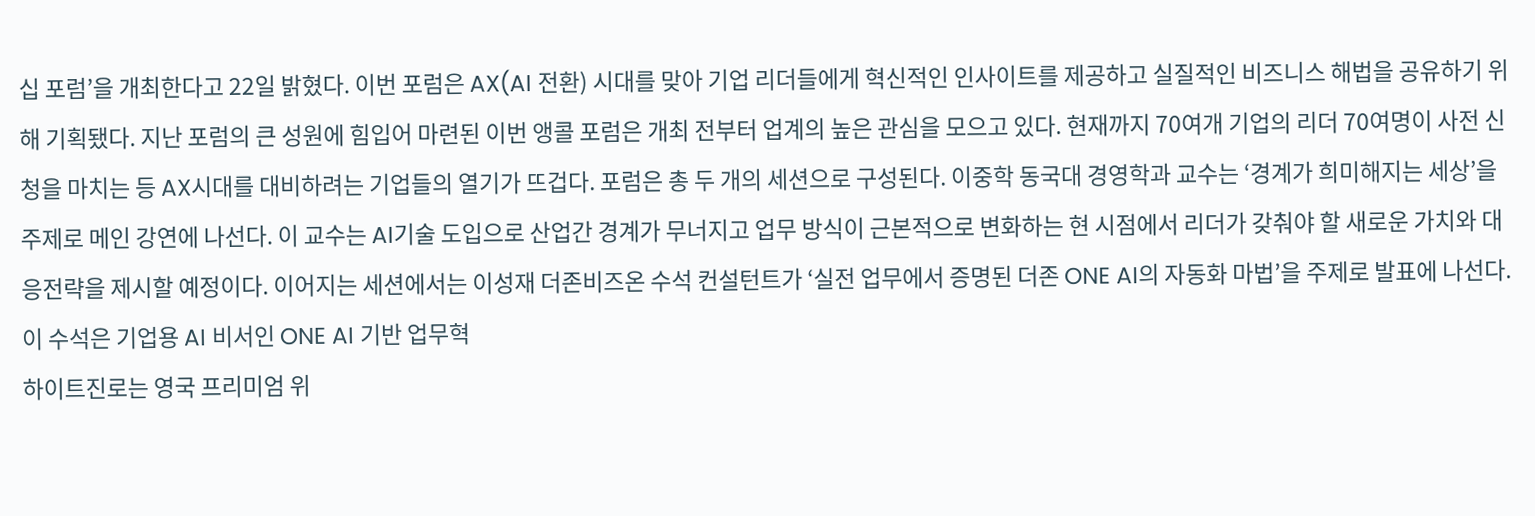십 포럼’을 개최한다고 22일 밝혔다. 이번 포럼은 AX(AI 전환) 시대를 맞아 기업 리더들에게 혁신적인 인사이트를 제공하고 실질적인 비즈니스 해법을 공유하기 위해 기획됐다. 지난 포럼의 큰 성원에 힘입어 마련된 이번 앵콜 포럼은 개최 전부터 업계의 높은 관심을 모으고 있다. 현재까지 70여개 기업의 리더 70여명이 사전 신청을 마치는 등 AX시대를 대비하려는 기업들의 열기가 뜨겁다. 포럼은 총 두 개의 세션으로 구성된다. 이중학 동국대 경영학과 교수는 ‘경계가 희미해지는 세상’을 주제로 메인 강연에 나선다. 이 교수는 AI기술 도입으로 산업간 경계가 무너지고 업무 방식이 근본적으로 변화하는 현 시점에서 리더가 갖춰야 할 새로운 가치와 대응전략을 제시할 예정이다. 이어지는 세션에서는 이성재 더존비즈온 수석 컨설턴트가 ‘실전 업무에서 증명된 더존 ONE AI의 자동화 마법’을 주제로 발표에 나선다. 이 수석은 기업용 AI 비서인 ONE AI 기반 업무혁
하이트진로는 영국 프리미엄 위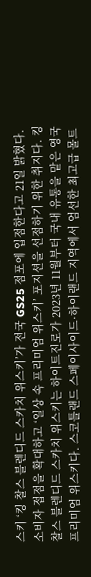스키 ‘킹 찰스 블렌디드 스카치 위스키’가 전국 GS25 점포에 입점한다고 21일 밝혔다. 소비자 접점을 확대하고 ‘일상 속 프리미엄 위스키’ 포지션을 선점하기 위한 취지다. 킹 찰스 블렌디드 스카치 위스키는 하이트진로가 2023년 11월부터 국내 유통을 맡은 영국 프리미엄 위스키다. 스코틀랜드 스페이사이드·하이랜드 지역에서 엄선한 최고급 몰트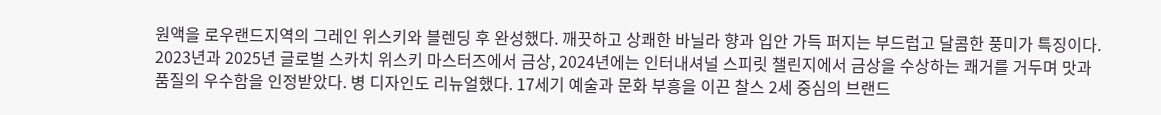원액을 로우랜드지역의 그레인 위스키와 블렌딩 후 완성했다. 깨끗하고 상쾌한 바닐라 향과 입안 가득 퍼지는 부드럽고 달콤한 풍미가 특징이다. 2023년과 2025년 글로벌 스카치 위스키 마스터즈에서 금상, 2024년에는 인터내셔널 스피릿 챌린지에서 금상을 수상하는 쾌거를 거두며 맛과 품질의 우수함을 인정받았다. 병 디자인도 리뉴얼했다. 17세기 예술과 문화 부흥을 이끈 찰스 2세 중심의 브랜드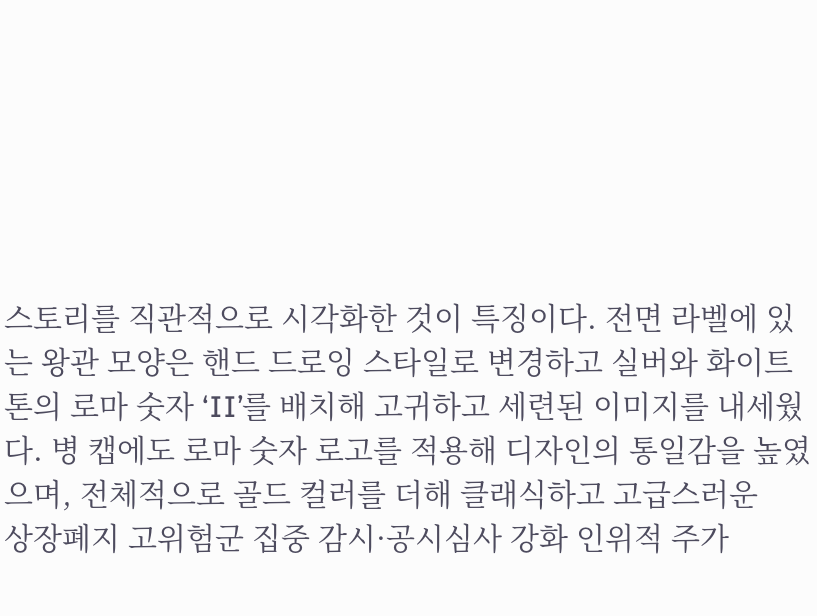스토리를 직관적으로 시각화한 것이 특징이다. 전면 라벨에 있는 왕관 모양은 핸드 드로잉 스타일로 변경하고 실버와 화이트 톤의 로마 숫자 ‘II’를 배치해 고귀하고 세련된 이미지를 내세웠다. 병 캡에도 로마 숫자 로고를 적용해 디자인의 통일감을 높였으며, 전체적으로 골드 컬러를 더해 클래식하고 고급스러운
상장폐지 고위험군 집중 감시·공시심사 강화 인위적 주가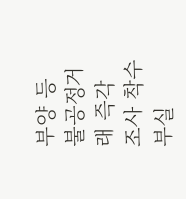부양 등 불공정거래 즉각 조사 착수 부실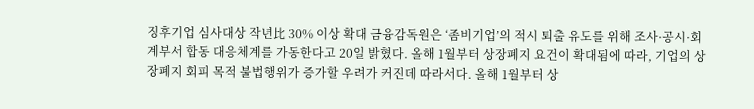징후기업 심사대상 작년比 30% 이상 확대 금융감독원은 ‘좀비기업’의 적시 퇴출 유도를 위해 조사·공시·회계부서 합동 대응체계를 가동한다고 20일 밝혔다. 올해 1월부터 상장폐지 요건이 확대됨에 따라, 기업의 상장폐지 회피 목적 불법행위가 증가할 우려가 커진데 따라서다. 올해 1월부터 상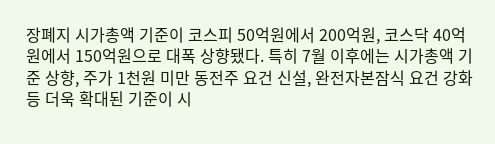장폐지 시가총액 기준이 코스피 50억원에서 200억원, 코스닥 40억원에서 150억원으로 대폭 상향됐다. 특히 7월 이후에는 시가총액 기준 상향, 주가 1천원 미만 동전주 요건 신설, 완전자본잠식 요건 강화 등 더욱 확대된 기준이 시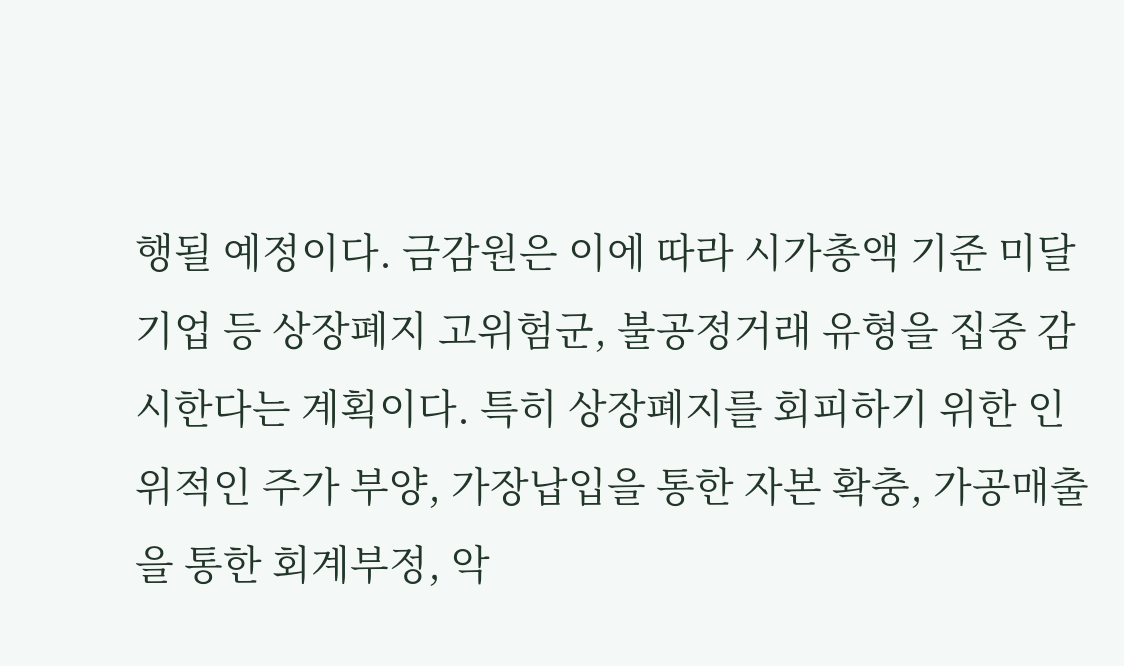행될 예정이다. 금감원은 이에 따라 시가총액 기준 미달 기업 등 상장폐지 고위험군, 불공정거래 유형을 집중 감시한다는 계획이다. 특히 상장폐지를 회피하기 위한 인위적인 주가 부양, 가장납입을 통한 자본 확충, 가공매출을 통한 회계부정, 악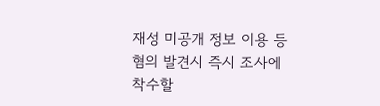재성 미공개 정보 이용 등 혐의 발견시 즉시 조사에 착수할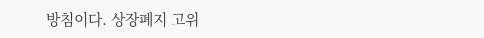방침이다. 상장폐지 고위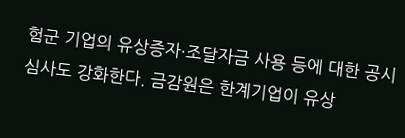험군 기업의 유상증자·조달자금 사용 등에 대한 공시심사도 강화한다. 금감원은 한계기업이 유상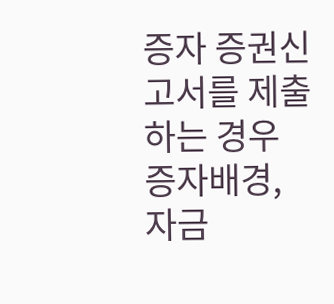증자 증권신고서를 제출하는 경우 증자배경, 자금